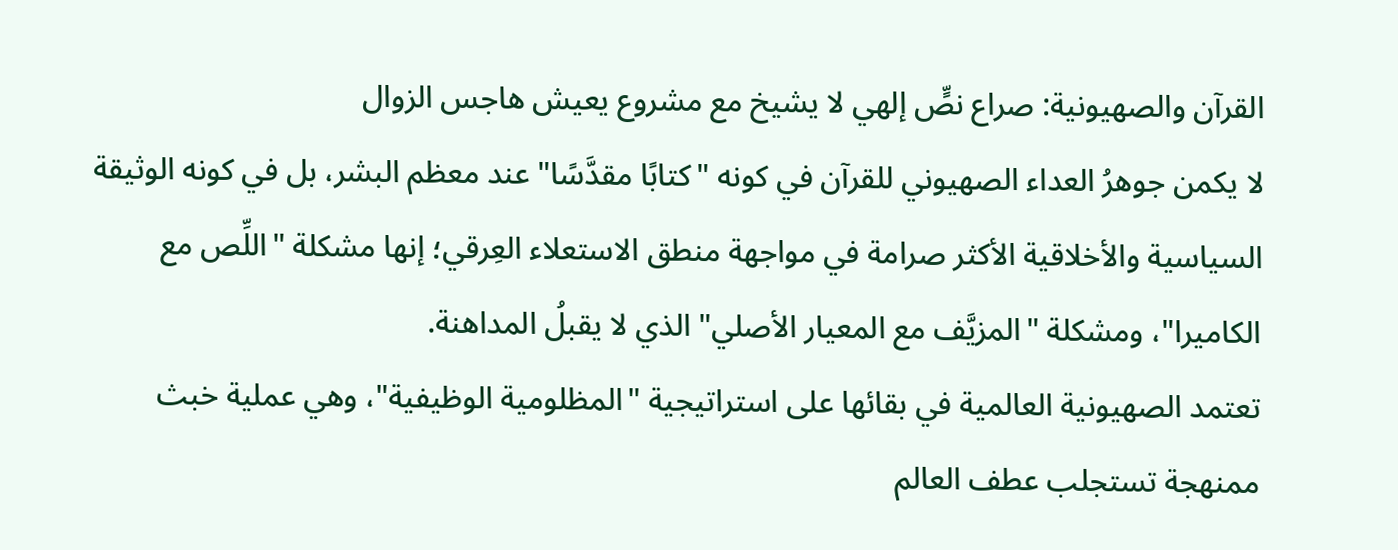القرآن والصهيونية: صراع نصٍّ إلهي لا يشيخ مع مشروع يعيش هاجس الزوال
لا يكمن جوهرُ العداء الصهيوني للقرآن في كونه "كتابًا مقدَّسًا" عند معظم البشر، بل في كونه الوثيقة السياسية والأخلاقية الأكثر صرامة في مواجهة منطق الاستعلاء العِرقي؛ إنها مشكلة "اللِّص مع الكاميرا"، ومشكلة "المزيَّف مع المعيار الأصلي" الذي لا يقبلُ المداهنة.
تعتمد الصهيونية العالمية في بقائها على استراتيجية "المظلومية الوظيفية"، وهي عملية خبث ممنهجة تستجلب عطف العالم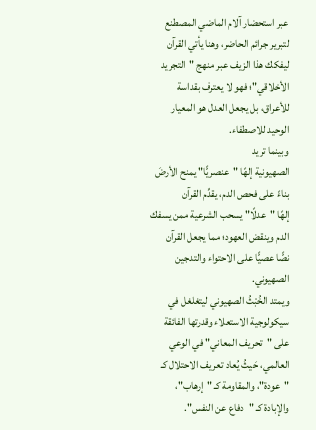عبر استحضار آلام الماضي المصطنع لتبرير جرائم الحاضر، وهنا يأتي القرآن ليفكك هذا الزيف عبر منهج "التجريد الأخلاقي"؛ فهو لا يعترف بقداسة للأعراق، بل يجعل العدل هو المعيار الوحيد للاصطفاء.
وبينما تريد
الصهيونية إلهًا "عنصريًّا" يمنح الأرضَ بناءً على فحص الدم، يقدِّم القرآن
إلهًا "عدلًا" يسحب الشرعية ممن يسفك الدم وينقض العهود؛ مما يجعل القرآن
نصًّا عصيًّا على الاحتواء والتدجين الصهيوني.
ويمتد الخُبْثُ الصهيوني ليتغلغل في
سيكولوجية الاستعلاء وقدرتها الفائقة على "تحريف المعاني" في الوعي
العالمي، حَيثُ يُعاد تعريف الاحتلال كـ "عودة"، والمقاومة كـ "إرهاب"،
والإبادة كـ "دفاع عن النفس".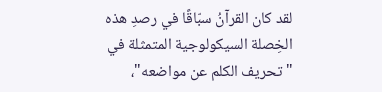لقد كان القرآنُ سبّاقًا في رصدِ هذه
الخِصلة السيكولوجية المتمثلة في "تحريف الكلم عن مواضعه"،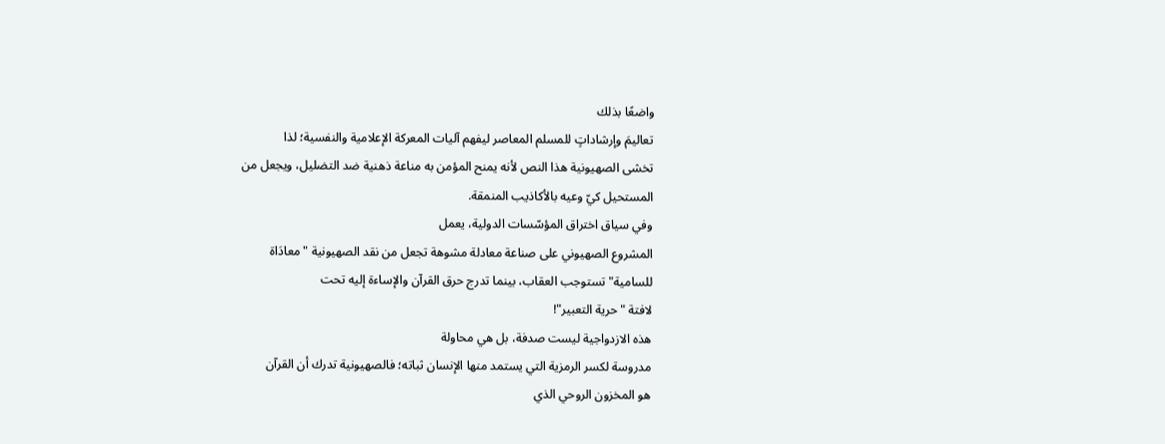واضعًا بذلك
تعاليمَ وإرشاداتٍ للمسلم المعاصر ليفهم آليات المعركة الإعلامية والنفسية؛ لذا
تخشى الصهيونية هذا النص لأنه يمنح المؤمن به مناعة ذهنية ضد التضليل، ويجعل من
المستحيل كيّ وعيه بالأكاذيب المنمقة.
وفي سياق اختراق المؤسّسات الدولية، يعمل
المشروع الصهيوني على صناعة معادلة مشوهة تجعل من نقد الصهيونية "معادَاة
للسامية" تستوجب العقاب، بينما تدرج حرق القرآن والإساءة إليه تحت
لافتة "حرية التعبير"!
هذه الازدواجية ليست صدفة، بل هي محاولة
مدروسة لكسر الرمزية التي يستمد منها الإنسان ثباته؛ فالصهيونية تدرك أن القرآن
هو المخزون الروحي الذي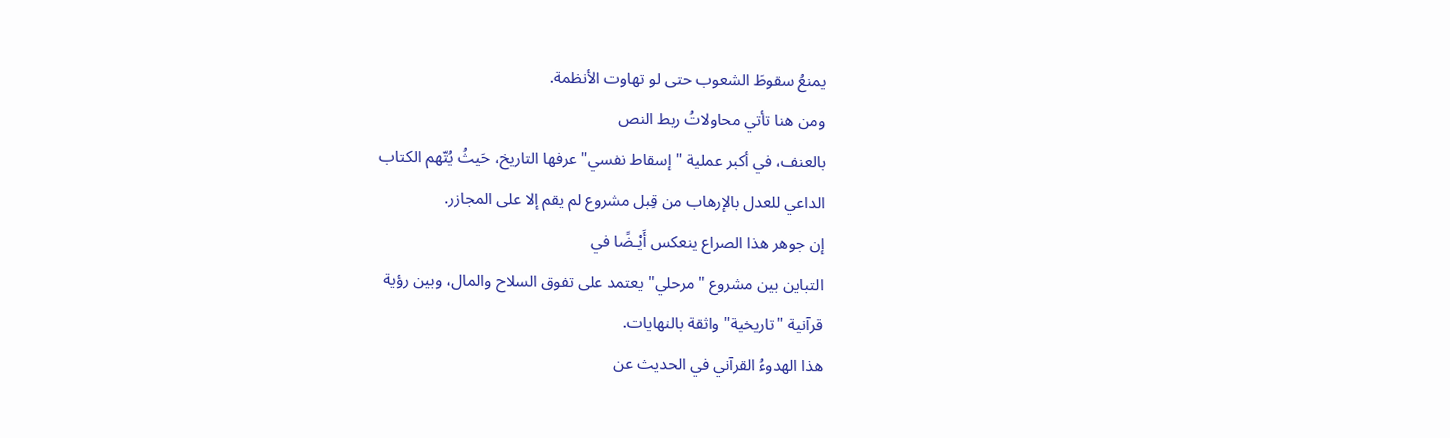يمنعُ سقوطَ الشعوب حتى لو تهاوت الأنظمة.
ومن هنا تأتي محاولاتُ ربط النص
بالعنف، في أكبر عملية "إسقاط نفسي" عرفها التاريخ، حَيثُ يُتّهم الكتاب
الداعي للعدل بالإرهاب من قِبل مشروع لم يقم إلا على المجازر.
إن جوهر هذا الصراع ينعكس أَيْـضًا في
التباين بين مشروع "مرحلي" يعتمد على تفوق السلاح والمال، وبين رؤية
قرآنية "تاريخية" واثقة بالنهايات.
هذا الهدوءُ القرآني في الحديث عن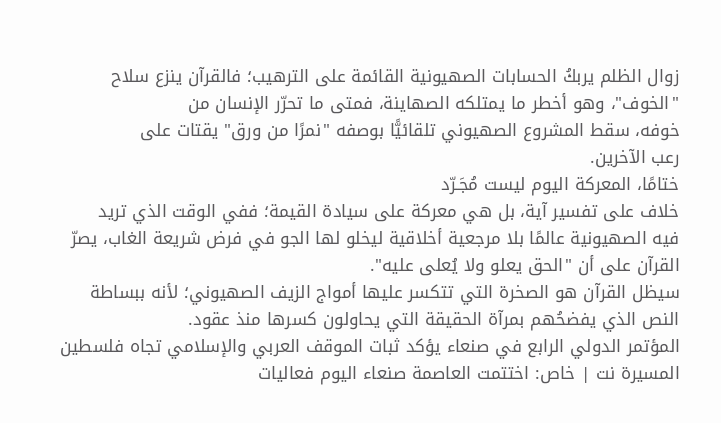زوال الظلم يربكُ الحسابات الصهيونية القائمة على الترهيب؛ فالقرآن ينزع سلاح
"الخوف"، وهو أخطر ما يمتلكه الصهاينة، فمتى ما تحرّر الإنسان من
خوفه، سقط المشروع الصهيوني تلقائيًّا بوصفه "نمرًا من ورق" يقتات على
رعب الآخرين.
ختامًا، المعركة اليوم ليست مُجَـرّد
خلاف على تفسير آية، بل هي معركة على سيادة القيمة؛ ففي الوقت الذي تريد
فيه الصهيونية عالمًا بلا مرجعية أخلاقية ليخلو لها الجو في فرض شريعة الغاب، يصرّ
القرآن على أن "الحق يعلو ولا يُعلى عليه".
سيظل القرآن هو الصخرة التي تتكسر عليها أمواج الزيف الصهيوني؛ لأنه ببساطة النص الذي يفضحُهم بمرآة الحقيقة التي يحاولون كسرها منذ عقود.
المؤتمر الدولي الرابع في صنعاء يؤكد ثبات الموقف العربي والإسلامي تجاه فلسطين
المسيرة نت | خاص: اختتمت العاصمة صنعاء اليوم فعاليات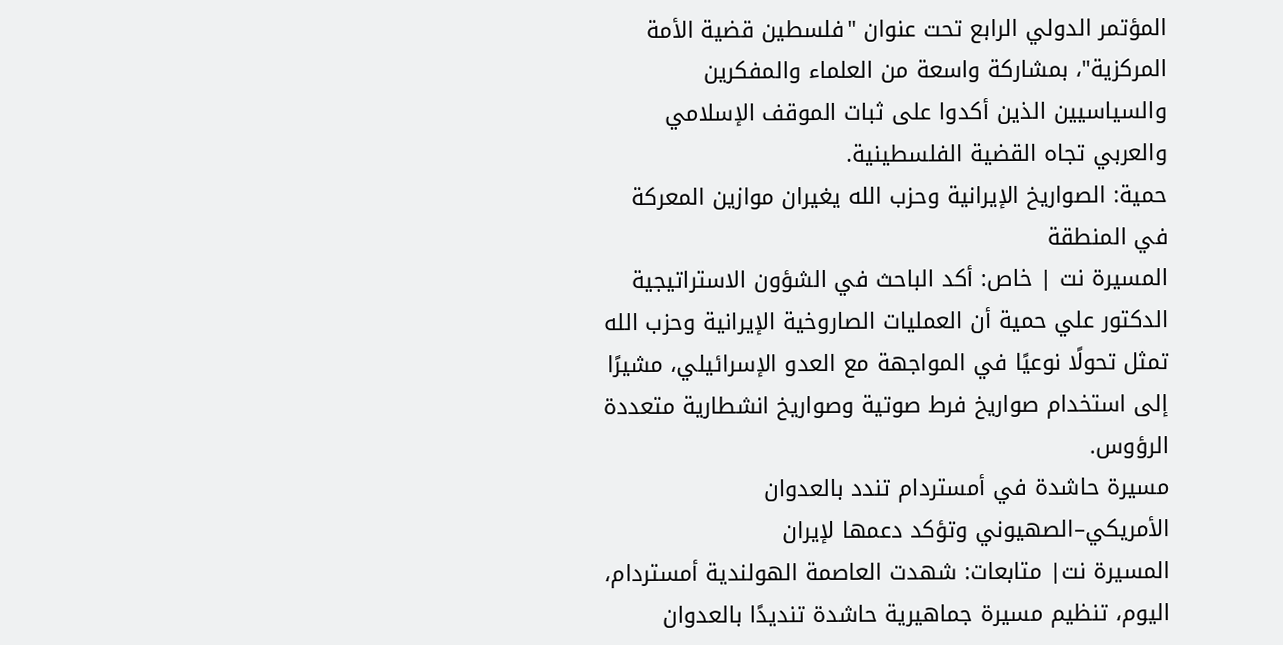المؤتمر الدولي الرابع تحت عنوان "فلسطين قضية الأمة المركزية"، بمشاركة واسعة من العلماء والمفكرين والسياسيين الذين أكدوا على ثبات الموقف الإسلامي والعربي تجاه القضية الفلسطينية.
حمية: الصواريخ الإيرانية وحزب الله يغيران موازين المعركة في المنطقة
المسيرة نت | خاص: أكد الباحث في الشؤون الاستراتيجية الدكتور علي حمية أن العمليات الصاروخية الإيرانية وحزب الله تمثل تحولًا نوعيًا في المواجهة مع العدو الإسرائيلي، مشيرًا إلى استخدام صواريخ فرط صوتية وصواريخ انشطارية متعددة الرؤوس.
مسيرة حاشدة في أمستردام تندد بالعدوان الأمريكي–الصهيوني وتؤكد دعمها لإيران
المسيرة نت| متابعات: شهدت العاصمة الهولندية أمستردام، اليوم، تنظيم مسيرة جماهيرية حاشدة تنديدًا بالعدوان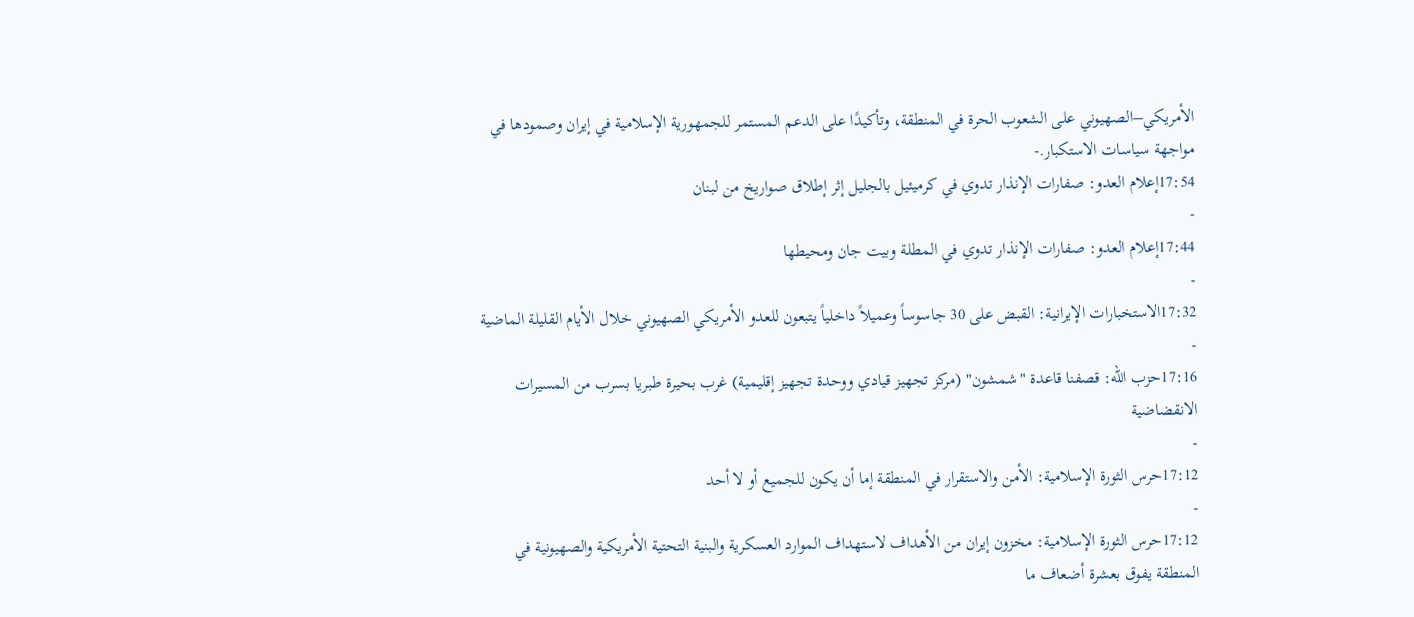الأمريكي–الصهيوني على الشعوب الحرة في المنطقة، وتأكيدًا على الدعم المستمر للجمهورية الإسلامية في إيران وصمودها في مواجهة سياسات الاستكبار.-
17:54إعلام العدو: صفارات الإنذار تدوي في كرميئيل بالجليل إثر إطلاق صواريخ من لبنان
-
17:44إعلام العدو: صفارات الإنذار تدوي في المطلة وبيت جان ومحيطها
-
17:32الاستخبارات الإيرانية: القبض على 30 جاسوساً وعميلاً داخلياً يتبعون للعدو الأمريكي الصهيوني خلال الأيام القليلة الماضية
-
17:16حزب الله: قصفنا قاعدة "شمشون" (مركز تجهيز قيادي ووحدة تجهيز إقليمية) غرب بحيرة طبريا بسرب من المسيرات الانقضاضية
-
17:12حرس الثورة الإسلامية: الأمن والاستقرار في المنطقة إما أن يكون للجميع أو لا أحد
-
17:12حرس الثورة الإسلامية: مخزون إيران من الأهداف لاستهداف الموارد العسكرية والبنية التحتية الأمريكية والصهيونية في المنطقة يفوق بعشرة أضعاف ما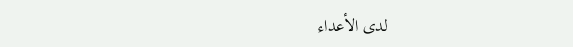لدى الأعداء